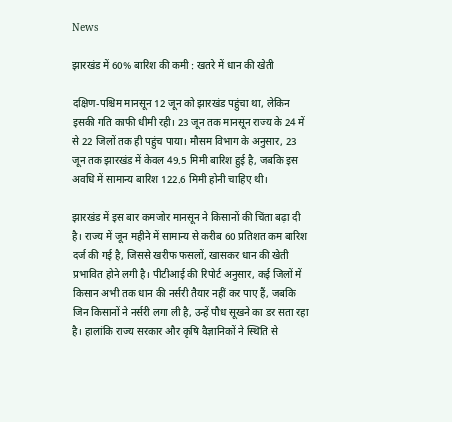News

झारखंड में 60% बारिश की कमी : खतरे में धान की खेती

दक्षिण-पश्चिम मानसून 12 जून को झारखंड पहुंचा था, लेकिन इसकी गति काफी धीमी रही। 23 जून तक मानसून राज्य के 24 में से 22 जिलों तक ही पहुंच पाया। मौसम विभाग के अनुसार, 23 जून तक झारखंड में केवल 49.5 मिमी बारिश हुई है, जबकि इस अवधि में सामान्य बारिश 122.6 मिमी होनी चाहिए थी।

झारखंड में इस बार कमजोर मानसून ने किसानों की चिंता बढ़ा दी है। राज्य में जून महीने में सामान्य से करीब 60 प्रतिशत कम बारिश दर्ज की गई है, जिससे खरीफ फसलों, खासकर धान की खेती प्रभावित होने लगी है। पीटीआई की रिपोर्ट अनुसार, कई जिलों में किसान अभी तक धान की नर्सरी तैयार नहीं कर पाए हैं, जबकि जिन किसानों ने नर्सरी लगा ली है, उन्हें पौध सूखने का डर सता रहा है। हालांकि राज्य सरकार और कृषि वैज्ञानिकों ने स्थिति से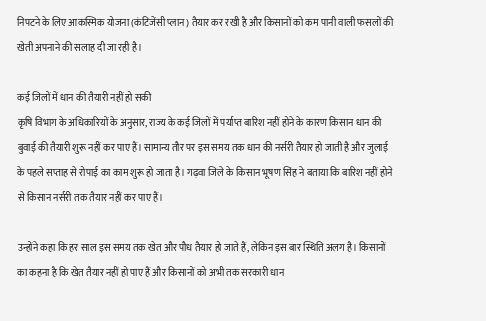निपटने के लिए आकस्मिक योजना (कंटिजेंसी प्लान) तैयार कर रखी है और किसानों को कम पानी वाली फसलों की खेती अपनाने की सलाह दी जा रही है।

कई जिलों में धान की तैयारी नहीं हो सकी
कृषि विभाग के अधिकारियों के अनुसार, राज्य के कई जिलों में पर्याप्त बारिश नहीं होने के कारण किसान धान की बुवाई की तैयारी शुरू नहीं कर पाए हैं। सामान्य तौर पर इस समय तक धान की नर्सरी तैयार हो जाती है और जुलाई के पहले सप्ताह से रोपाई का काम शुरू हो जाता है। गढ़वा जिले के किसान भूषण सिंह ने बताया कि बारिश नहीं होने से किसान नर्सरी तक तैयार नहीं कर पाए हैं।

उन्होंने कहा कि हर साल इस समय तक खेत और पौध तैयार हो जाते हैं, लेकिन इस बार स्थिति अलग है। किसानों का कहना है कि खेत तैयार नहीं हो पाए हैं और किसानों को अभी तक सरकारी धान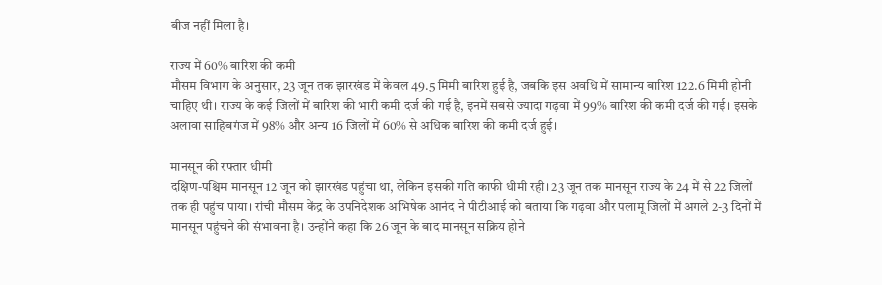बीज नहीं मिला है।

राज्य में 60% बारिश की कमी
मौसम विभाग के अनुसार, 23 जून तक झारखंड में केवल 49.5 मिमी बारिश हुई है, जबकि इस अवधि में सामान्य बारिश 122.6 मिमी होनी चाहिए थी। राज्य के कई जिलों में बारिश की भारी कमी दर्ज की गई है, इनमें सबसे ज्यादा गढ़वा में 99% बारिश की कमी दर्ज की गई। इसके अलावा साहिबगंज में 98% और अन्य 16 जिलों में 60% से अधिक बारिश की कमी दर्ज हुई।

मानसून की रफ्तार धीमी
दक्षिण-पश्चिम मानसून 12 जून को झारखंड पहुंचा था, लेकिन इसकी गति काफी धीमी रही। 23 जून तक मानसून राज्य के 24 में से 22 जिलों तक ही पहुंच पाया। रांची मौसम केंद्र के उपनिदेशक अभिषेक आनंद ने पीटीआई को बताया कि गढ़वा और पलामू जिलों में अगले 2-3 दिनों में मानसून पहुंचने की संभावना है। उन्होंने कहा कि 26 जून के बाद मानसून सक्रिय होने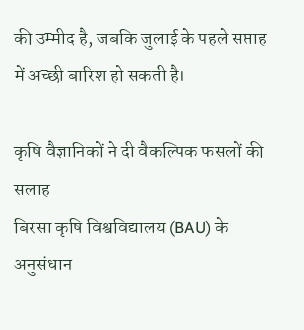की उम्मीद है, जबकि जुलाई के पहले सप्ताह में अच्छी बारिश हो सकती है।

कृषि वैज्ञानिकों ने दी वैकल्पिक फसलों की सलाह
बिरसा कृषि विश्वविद्यालय (BAU) के अनुसंधान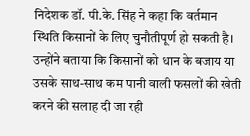निदेशक डॉ. पी.के. सिंह ने कहा कि वर्तमान स्थिति किसानों के लिए चुनौतीपूर्ण हो सकती है। उन्होंने बताया कि किसानों को धान के बजाय या उसके साथ-साथ कम पानी वाली फसलों की खेती करने की सलाह दी जा रही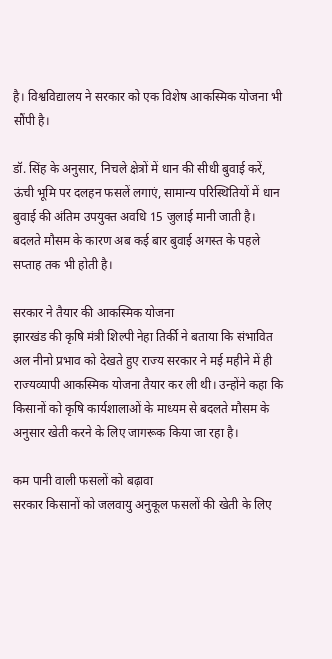है। विश्वविद्यालय ने सरकार को एक विशेष आकस्मिक योजना भी सौंपी है।

डॉ. सिंह के अनुसार, निचले क्षेत्रों में धान की सीधी बुवाई करें, ऊंची भूमि पर दलहन फसलें लगाएं, सामान्य परिस्थितियों में धान बुवाई की अंतिम उपयुक्त अवधि 15 जुलाई मानी जाती है। बदलते मौसम के कारण अब कई बार बुवाई अगस्त के पहले सप्ताह तक भी होती है।

सरकार ने तैयार की आकस्मिक योजना
झारखंड की कृषि मंत्री शिल्पी नेहा तिर्की ने बताया कि संभावित अल नीनो प्रभाव को देखते हुए राज्य सरकार ने मई महीने में ही राज्यव्यापी आकस्मिक योजना तैयार कर ली थी। उन्होंने कहा कि किसानों को कृषि कार्यशालाओं के माध्यम से बदलते मौसम के अनुसार खेती करने के लिए जागरूक किया जा रहा है।

कम पानी वाली फसलों को बढ़ावा
सरकार किसानों को जलवायु अनुकूल फसलों की खेती के लिए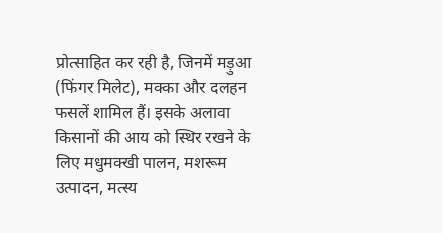प्रोत्साहित कर रही है, जिनमें मड़ुआ (फिंगर मिलेट), मक्का और दलहन फसलें शामिल हैं। इसके अलावा किसानों की आय को स्थिर रखने के लिए मधुमक्खी पालन, मशरूम उत्पादन, मत्स्य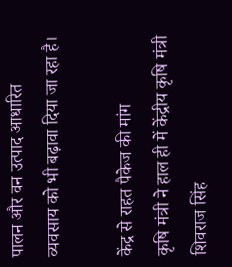पालन और वन उत्पाद आधारित व्यवसाय को भी बढ़ावा दिया जा रहा है।

केंद्र से राहत पैकेज की मांग
कृषि मंत्री ने हाल ही में केंद्रीय कृषि मंत्री शिवराज सिंह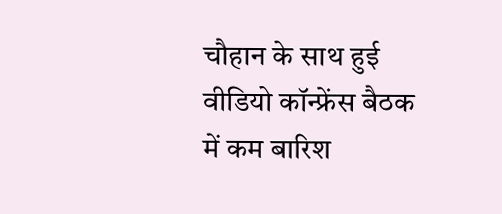चौहान के साथ हुई वीडियो कॉन्फ्रेंस बैठक में कम बारिश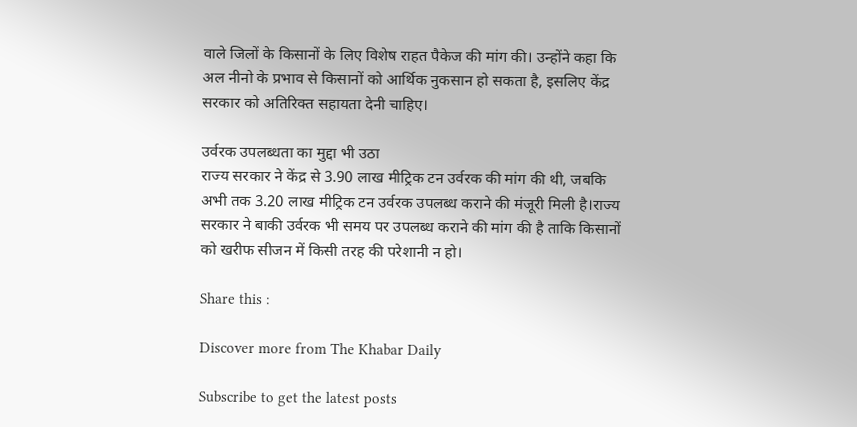वाले जिलों के किसानों के लिए विशेष राहत पैकेज की मांग की। उन्होंने कहा कि अल नीनो के प्रभाव से किसानों को आर्थिक नुकसान हो सकता है, इसलिए केंद्र सरकार को अतिरिक्त सहायता देनी चाहिए।

उर्वरक उपलब्धता का मुद्दा भी उठा
राज्य सरकार ने केंद्र से 3.90 लाख मीट्रिक टन उर्वरक की मांग की थी, जबकि अभी तक 3.20 लाख मीट्रिक टन उर्वरक उपलब्ध कराने की मंजूरी मिली है।राज्य सरकार ने बाकी उर्वरक भी समय पर उपलब्ध कराने की मांग की है ताकि किसानों को खरीफ सीजन में किसी तरह की परेशानी न हो।

Share this :

Discover more from The Khabar Daily

Subscribe to get the latest posts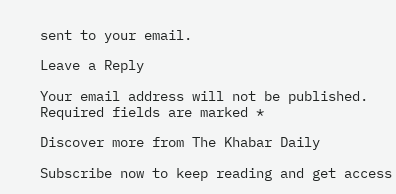sent to your email.

Leave a Reply

Your email address will not be published. Required fields are marked *

Discover more from The Khabar Daily

Subscribe now to keep reading and get access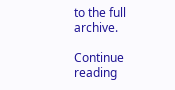to the full archive.

Continue reading